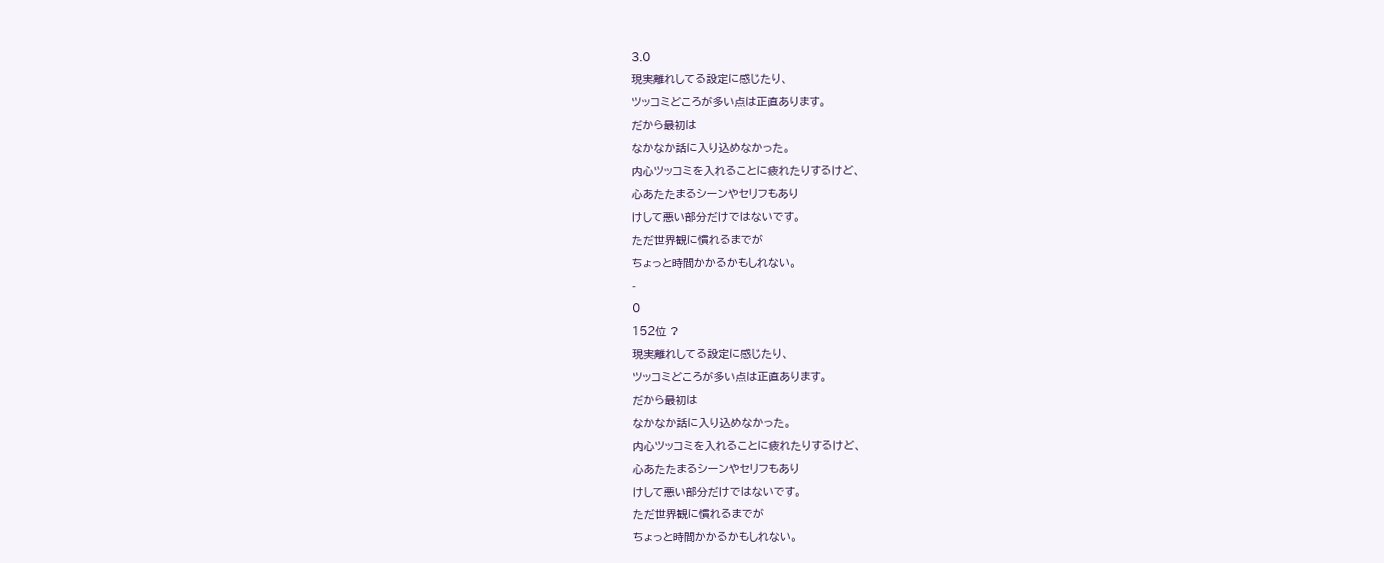3.0
現実離れしてる設定に感じたり、
ツッコミどころが多い点は正直あります。
だから最初は
なかなか話に入り込めなかった。
内心ツッコミを入れることに疲れたりするけど、
心あたたまるシーンやセリフもあり
けして悪い部分だけではないです。
ただ世界観に慣れるまでが
ちょっと時間かかるかもしれない。
-
0
152位 ?
現実離れしてる設定に感じたり、
ツッコミどころが多い点は正直あります。
だから最初は
なかなか話に入り込めなかった。
内心ツッコミを入れることに疲れたりするけど、
心あたたまるシーンやセリフもあり
けして悪い部分だけではないです。
ただ世界観に慣れるまでが
ちょっと時間かかるかもしれない。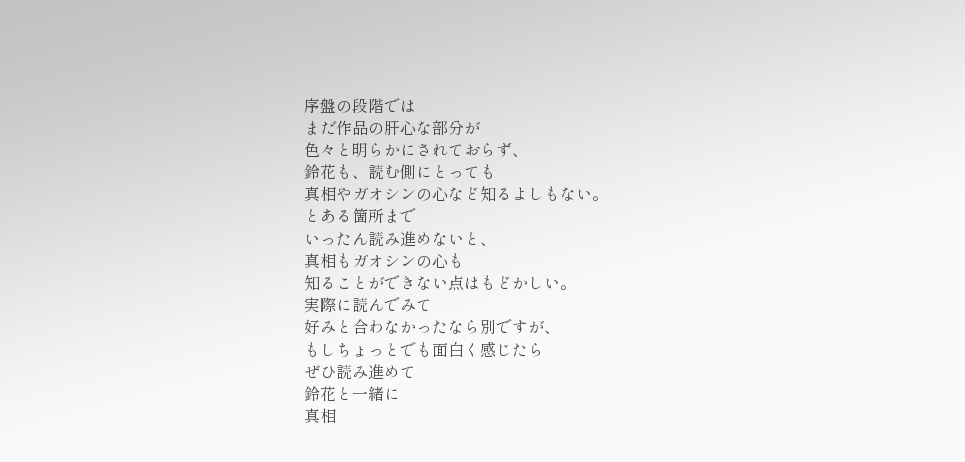序盤の段階では
まだ作品の肝心な部分が
色々と明らかにされておらず、
鈴花も、読む側にとっても
真相やガオシンの心など知るよしもない。
とある箇所まで
いったん読み進めないと、
真相もガオシンの心も
知ることができない点はもどかしい。
実際に読んでみて
好みと合わなかったなら別ですが、
もしちょっとでも面白く感じたら
ぜひ読み進めて
鈴花と一緒に
真相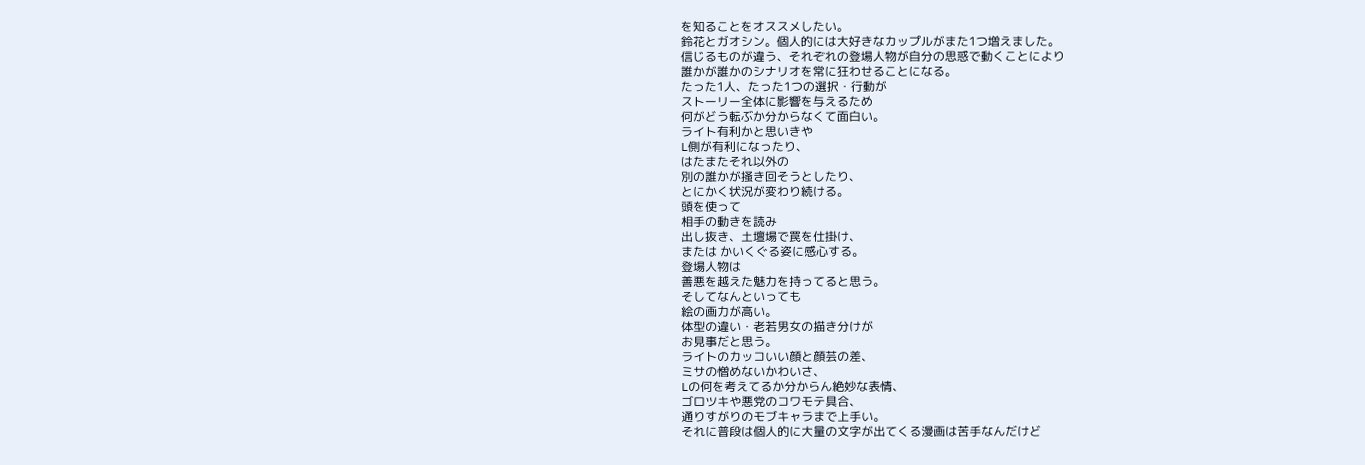を知ることをオススメしたい。
鈴花とガオシン。個人的には大好きなカップルがまた1つ増えました。
信じるものが違う、それぞれの登場人物が自分の思惑で動くことにより
誰かが誰かのシナリオを常に狂わせることになる。
たった1人、たった1つの選択・行動が
ストーリー全体に影響を与えるため
何がどう転ぶか分からなくて面白い。
ライト有利かと思いきや
L側が有利になったり、
はたまたそれ以外の
別の誰かが掻き回そうとしたり、
とにかく状況が変わり続ける。
頭を使って
相手の動きを読み
出し抜き、土壇場で罠を仕掛け、
または かいくぐる姿に感心する。
登場人物は
善悪を越えた魅力を持ってると思う。
そしてなんといっても
絵の画力が高い。
体型の違い・老若男女の描き分けが
お見事だと思う。
ライトのカッコいい顔と顔芸の差、
ミサの憎めないかわいさ、
Lの何を考えてるか分からん絶妙な表情、
ゴロツキや悪党のコワモテ具合、
通りすがりのモブキャラまで上手い。
それに普段は個人的に大量の文字が出てくる漫画は苦手なんだけど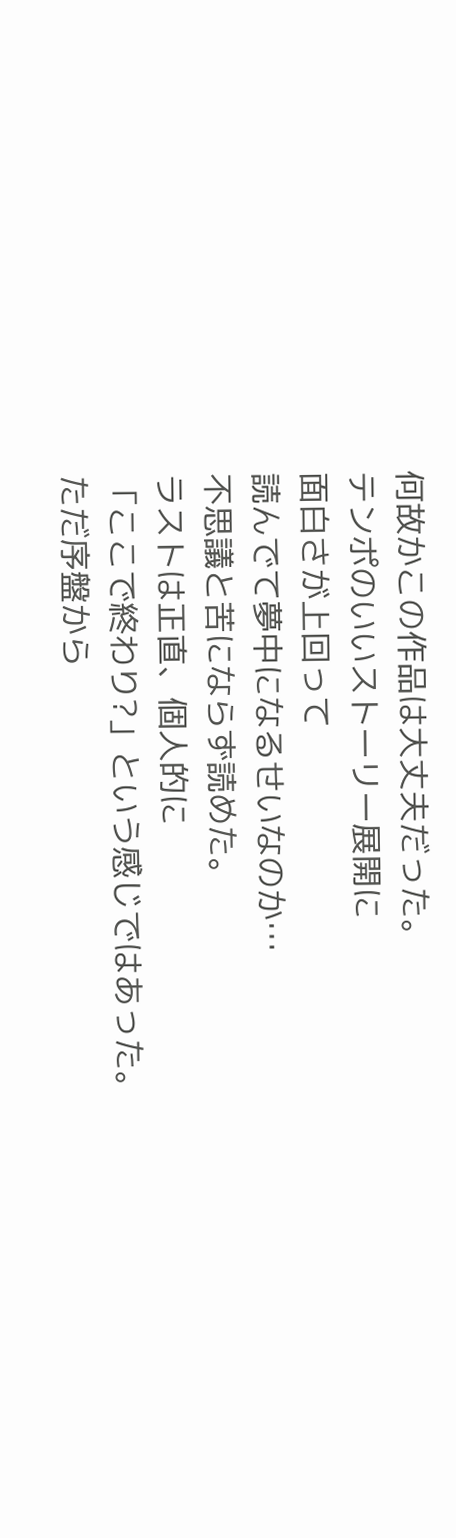何故かこの作品は大丈夫だった。
テンポのいいストーリー展開に
面白さが上回って
読んでて夢中になるせいなのか…
不思議と苦にならず読めた。
ラストは正直、個人的に
「ここで終わり?」という感じではあった。
ただ序盤から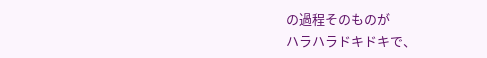の過程そのものが
ハラハラドキドキで、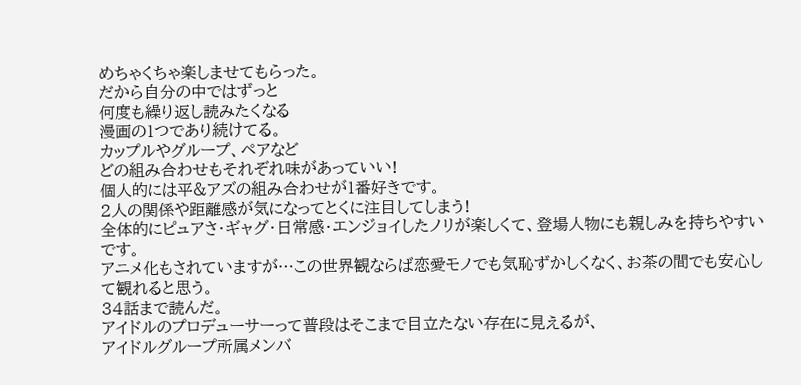めちゃくちゃ楽しませてもらった。
だから自分の中ではずっと
何度も繰り返し読みたくなる
漫画の1つであり続けてる。
カップルやグループ、ペアなど
どの組み合わせもそれぞれ味があっていい!
個人的には平&アズの組み合わせが1番好きです。
2人の関係や距離感が気になってとくに注目してしまう!
全体的にピュアさ・ギャグ・日常感・エンジョイしたノリが楽しくて、登場人物にも親しみを持ちやすいです。
アニメ化もされていますが…この世界観ならば恋愛モノでも気恥ずかしくなく、お茶の間でも安心して観れると思う。
34話まで読んだ。
アイドルのプロデューサーって普段はそこまで目立たない存在に見えるが、
アイドルグループ所属メンバ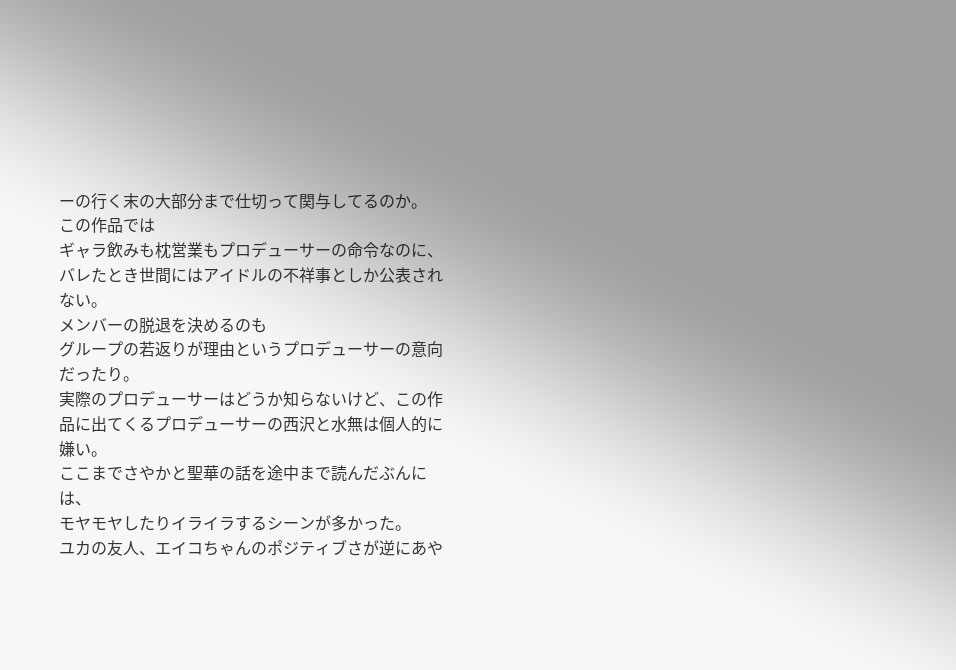ーの行く末の大部分まで仕切って関与してるのか。
この作品では
ギャラ飲みも枕営業もプロデューサーの命令なのに、
バレたとき世間にはアイドルの不祥事としか公表されない。
メンバーの脱退を決めるのも
グループの若返りが理由というプロデューサーの意向だったり。
実際のプロデューサーはどうか知らないけど、この作品に出てくるプロデューサーの西沢と水無は個人的に嫌い。
ここまでさやかと聖華の話を途中まで読んだぶんには、
モヤモヤしたりイライラするシーンが多かった。
ユカの友人、エイコちゃんのポジティブさが逆にあや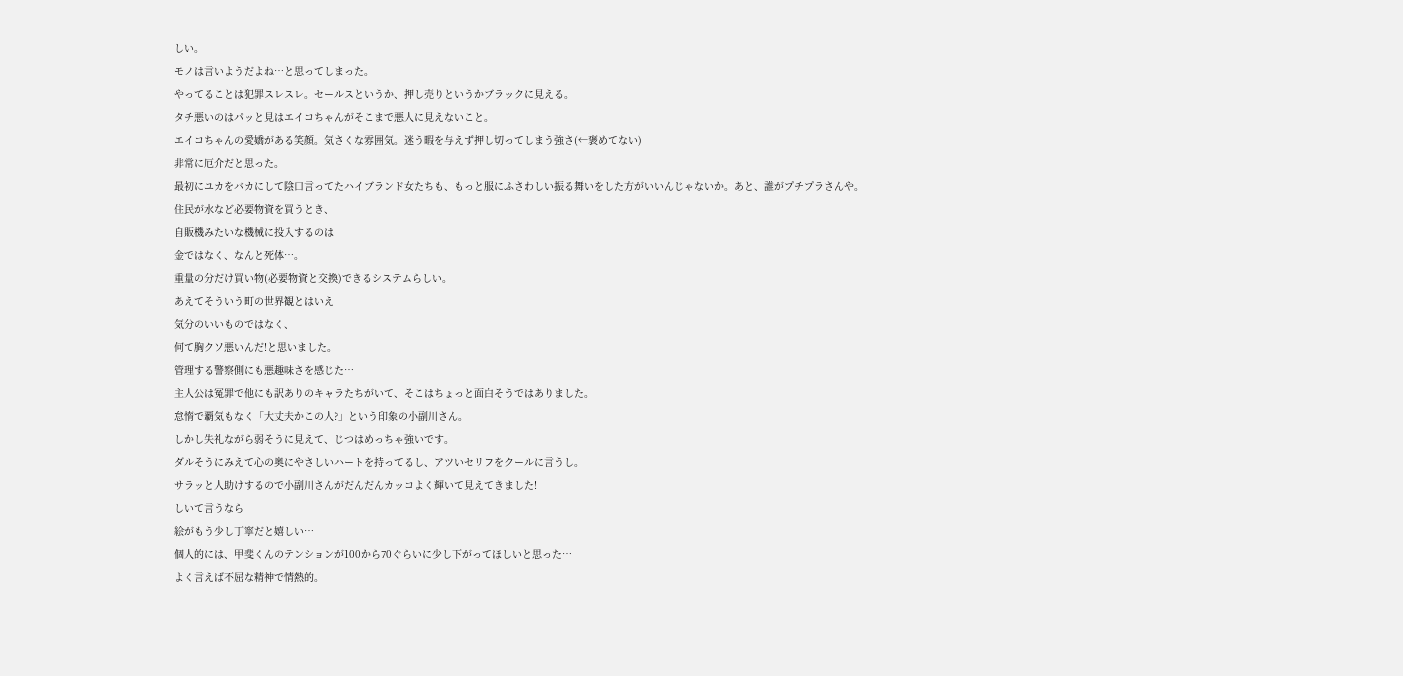しい。
モノは言いようだよね…と思ってしまった。
やってることは犯罪スレスレ。セールスというか、押し売りというかブラックに見える。
タチ悪いのはパッと見はエイコちゃんがそこまで悪人に見えないこと。
エイコちゃんの愛嬌がある笑顔。気さくな雰囲気。迷う暇を与えず押し切ってしまう強さ(←褒めてない)
非常に厄介だと思った。
最初にユカをバカにして陰口言ってたハイブランド女たちも、もっと服にふさわしい振る舞いをした方がいいんじゃないか。あと、誰がプチプラさんや。
住民が水など必要物資を買うとき、
自販機みたいな機械に投入するのは
金ではなく、なんと死体…。
重量の分だけ買い物(必要物資と交換)できるシステムらしい。
あえてそういう町の世界観とはいえ
気分のいいものではなく、
何て胸クソ悪いんだ!と思いました。
管理する警察側にも悪趣味さを感じた…
主人公は冤罪で他にも訳ありのキャラたちがいて、そこはちょっと面白そうではありました。
怠惰で覇気もなく「大丈夫かこの人?」という印象の小副川さん。
しかし失礼ながら弱そうに見えて、じつはめっちゃ強いです。
ダルそうにみえて心の奥にやさしいハートを持ってるし、アツいセリフをクールに言うし。
サラッと人助けするので小副川さんがだんだんカッコよく輝いて見えてきました!
しいて言うなら
絵がもう少し丁寧だと嬉しい…
個人的には、甲斐くんのテンションが100から70ぐらいに少し下がってほしいと思った…
よく言えば不屈な精神で情熱的。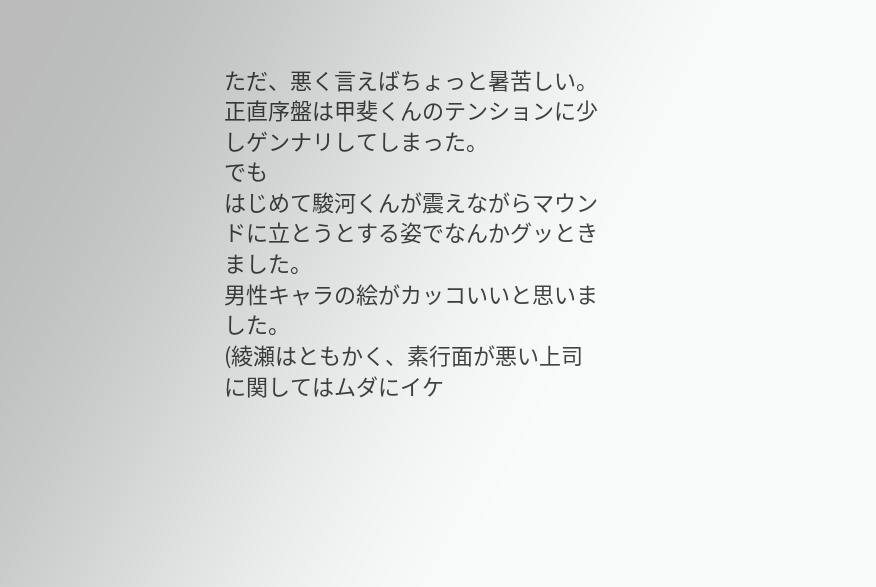ただ、悪く言えばちょっと暑苦しい。
正直序盤は甲斐くんのテンションに少しゲンナリしてしまった。
でも
はじめて駿河くんが震えながらマウンドに立とうとする姿でなんかグッときました。
男性キャラの絵がカッコいいと思いました。
(綾瀬はともかく、素行面が悪い上司に関してはムダにイケ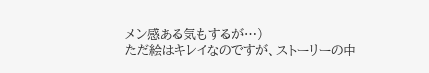メン感ある気もするが…)
ただ絵はキレイなのですが、ストーリーの中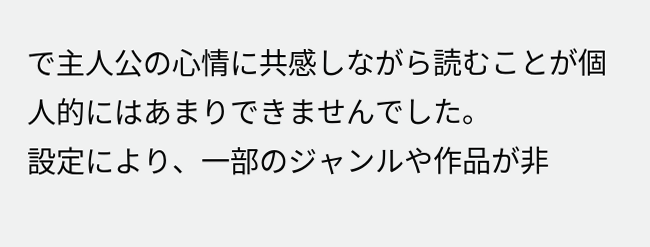で主人公の心情に共感しながら読むことが個人的にはあまりできませんでした。
設定により、一部のジャンルや作品が非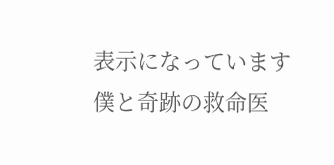表示になっています
僕と奇跡の救命医